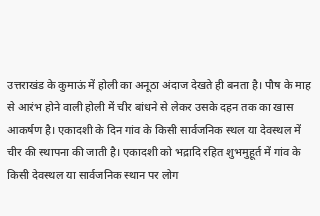उत्तराखंड के कुमाऊं में होली का अनूठा अंदाज देखते ही बनता है। पौष के माह से आरंभ होने वाली होली में चीर बांधने से लेकर उसके दहन तक का खास आकर्षण है। एकादशी के दिन गांव के किसी सार्वजनिक स्थल या देवस्थल में चीर की स्थापना की जाती है। एकादशी को भद्रादि रहित शुभमुहूर्त में गांव के किसी देवस्थल या सार्वजनिक स्थान पर लोग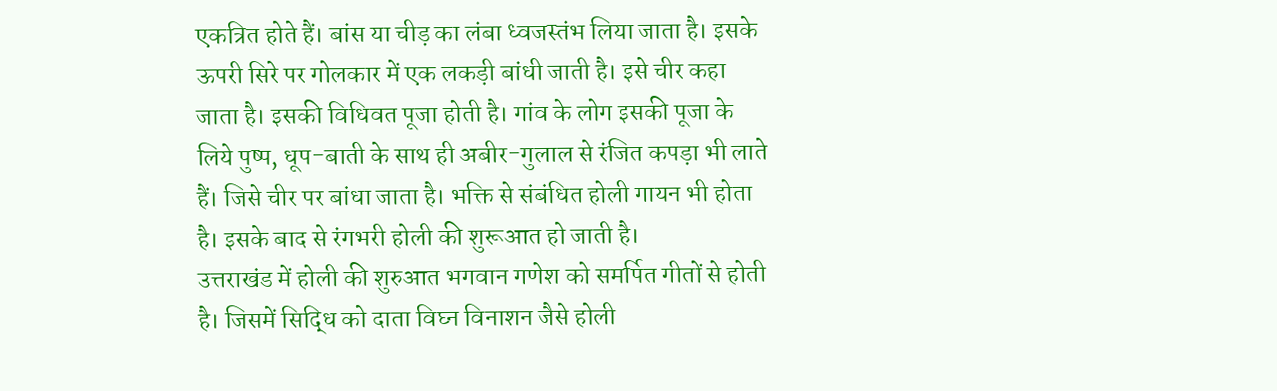एकत्रित होते हैं। बांस या चीड़ का लंबा ध्वजस्तंभ लिया जाता है। इसके ऊपरी सिरे पर गोलकार में एक लकड़ी बांधी जाती है। इसे चीर कहा जाता है। इसकी विधिवत पूजा होती है। गांव के लोग इसकी पूजा के लिये पुष्प, धूप-बाती के साथ ही अबीर-गुलाल से रंजित कपड़ा भी लाते हैं। जिसे चीर पर बांधा जाता है। भक्ति से संबंधित होली गायन भी होता है। इसके बाद से रंगभरी होली की शुरूआत हो जाती है।
उत्तराखंड में होली की शुरुआत भगवान गणेश को समर्पित गीतों से होती है। जिसमें सिद्धि को दाता विघ्न विनाशन जैसे होली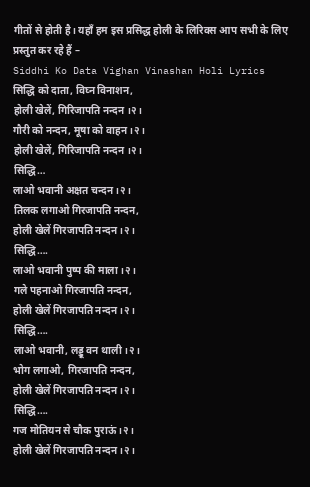गीतों से होती है। यहाँ हम इस प्रसिद्ध होली के लिरिक्स आप सभी के लिए प्रस्तुत कर रहे हैं –
Siddhi Ko Data Vighan Vinashan Holi Lyrics
सिद्धि को दाता, विघ्न विनाशन,
होली खेलें, गिरिजापति नन्दन ।२।
गौरी को नन्दन, मूषा को वाहन ।२।
होली खेलें, गिरिजापति नन्दन ।२।
सिद्धि…
लाओ भवानी अक्षत चन्दन।२।
तिलक लगाओ गिरजापति नन्दन,
होली खेलें गिरजापति नन्दन ।२।
सिद्धि….
लाओ भवानी पुष्प की माला ।२।
गले पहनाओ गिरजापति नन्दन,
होली खेलें गिरजापति नन्दन ।२।
सिद्धि….
लाओ भवानी, लड्डू वन थाली ।२।
भोग लगाओ, गिरजापति नन्दन,
होली खेलें गिरजापति नन्दन ।२।
सिद्धि….
गज मोतियन से चौक पुराऊं ।२।
होली खेलें गिरजापति नन्दन ।२।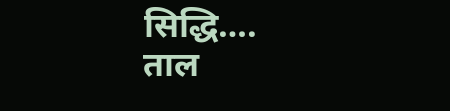सिद्धि….
ताल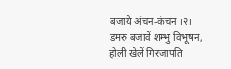बजाये अंचन-कंचन ।२।
डमरु बजावें शम्भु विभूषन,
होली खेलें गिरजापति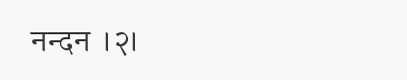नन्दन ।२।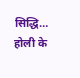सिद्धि…
होली के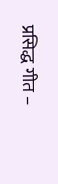प्रसिद्ध गीत –